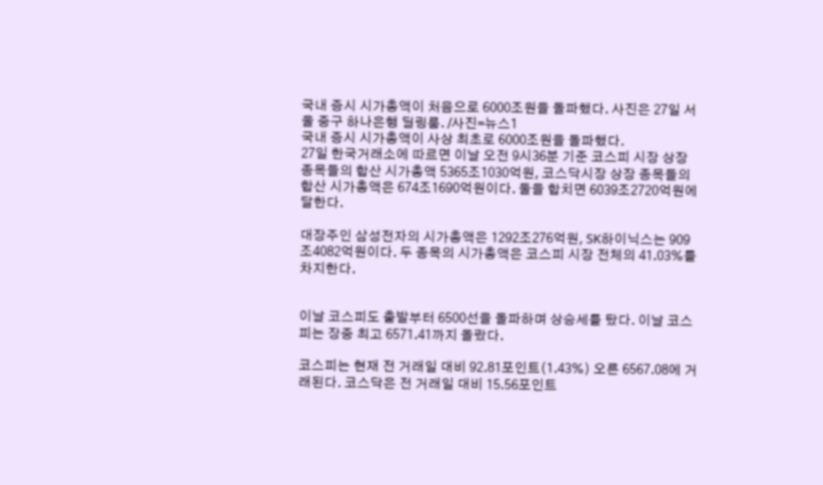국내 증시 시가총액이 처음으로 6000조원을 돌파했다. 사진은 27일 서울 중구 하나은행 딜링룸. /사진=뉴스1
국내 증시 시가총액이 사상 최초로 6000조원을 돌파했다.
27일 한국거래소에 따르면 이날 오전 9시36분 기준 코스피 시장 상장 종목들의 합산 시가총액 5365조1030억원, 코스닥시장 상장 종목들의 합산 시가총액은 674조1690억원이다. 둘을 합치면 6039조2720억원에 달한다.

대장주인 삼성전자의 시가총액은 1292조276억원, SK하이닉스는 909조4082억원이다. 두 종목의 시가총액은 코스피 시장 전체의 41.03%를 차지한다.


이날 코스피도 출발부터 6500선을 돌파하며 상승세를 탔다. 이날 코스피는 장중 최고 6571.41까지 올랐다.

코스피는 현재 전 거래일 대비 92.81포인트(1.43%) 오른 6567.08에 거래된다. 코스닥은 전 거래일 대비 15.56포인트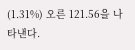(1.31%) 오른 121.56을 나타낸다.